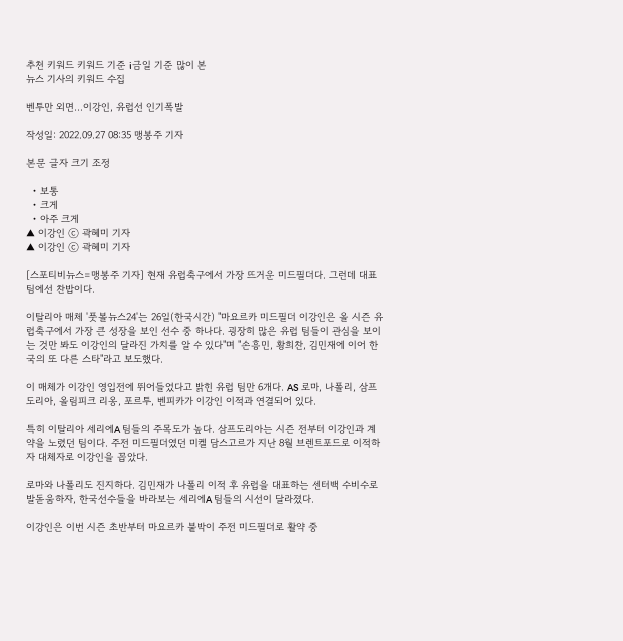추천 키워드 키워드 기준 i금일 기준 많이 본
뉴스 기사의 키워드 수집

벤투만 외면…이강인, 유럽선 인기폭발

작성일: 2022.09.27 08:35 맹봉주 기자

본문 글자 크기 조정

  • 보통
  • 크게
  • 아주 크게
▲ 이강인 ⓒ 곽혜미 기자
▲ 이강인 ⓒ 곽혜미 기자

[스포티비뉴스=맹봉주 기자] 현재 유럽축구에서 가장 뜨거운 미드필더다. 그런데 대표팀에선 찬밥이다.

이탈리아 매체 '풋볼뉴스24'는 26일(한국시간) "마요르카 미드필더 이강인은 올 시즌 유럽축구에서 가장 큰 성장을 보인 선수 중 하나다. 굉장히 많은 유럽 팀들이 관심을 보이는 것만 봐도 이강인의 달라진 가치를 알 수 있다"며 "손흥민, 황희찬, 김민재에 이어 한국의 또 다른 스타"라고 보도했다.

이 매체가 이강인 영입전에 뛰어들었다고 밝힌 유럽 팀만 6개다. AS 로마, 나폴리, 삼프도리아, 올림피크 리옹, 포르투, 벤피카가 이강인 이적과 연결되어 있다.

특히 이탈리아 세리에A 팀들의 주목도가 높다. 삼프도리아는 시즌 전부터 이강인과 계약을 노렸던 팀이다. 주전 미드필더였던 미켈 담스고르가 지난 8월 브렌트포드로 이적하자 대체자로 이강인을 꼽았다.

로마와 나폴리도 진지하다. 김민재가 나폴리 이적 후 유럽을 대표하는 센터백 수비수로 발돋움하자, 한국선수들을 바라보는 세리에A 팀들의 시선이 달라졌다.

이강인은 이번 시즌 초반부터 마요르카 붙박이 주전 미드필더로 활약 중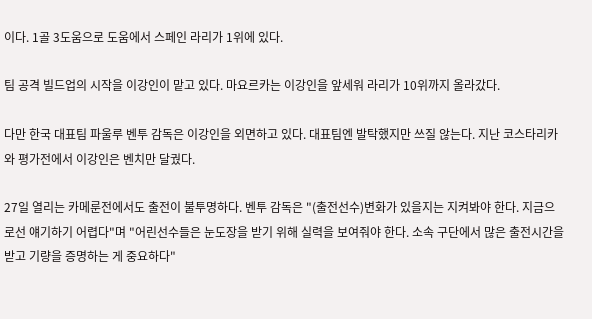이다. 1골 3도움으로 도움에서 스페인 라리가 1위에 있다.

팀 공격 빌드업의 시작을 이강인이 맡고 있다. 마요르카는 이강인을 앞세워 라리가 10위까지 올라갔다.

다만 한국 대표팀 파울루 벤투 감독은 이강인을 외면하고 있다. 대표팀엔 발탁했지만 쓰질 않는다. 지난 코스타리카와 평가전에서 이강인은 벤치만 달궜다.

27일 열리는 카메룬전에서도 출전이 불투명하다. 벤투 감독은 "(출전선수)변화가 있을지는 지켜봐야 한다. 지금으로선 얘기하기 어렵다"며 "어린선수들은 눈도장을 받기 위해 실력을 보여줘야 한다. 소속 구단에서 많은 출전시간을 받고 기량을 증명하는 게 중요하다"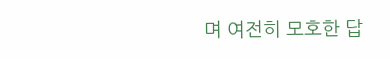며 여전히 모호한 답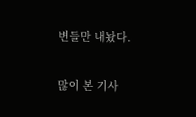변들만 내놨다.

많이 본 기사